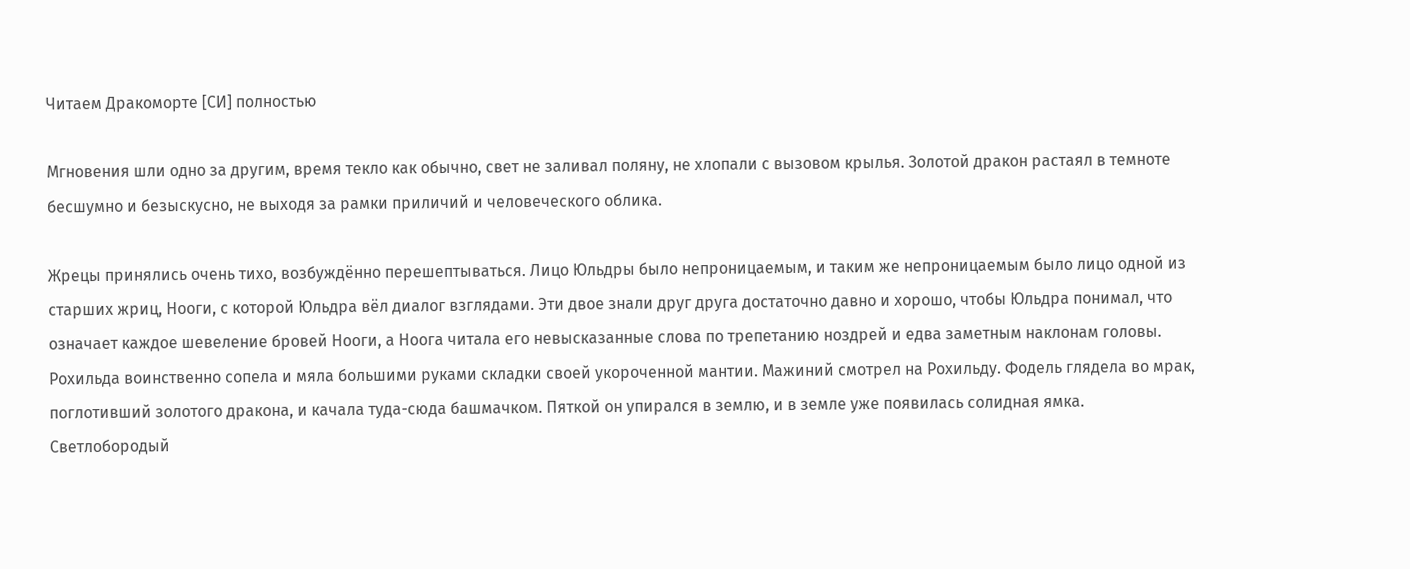Читаем Дракоморте [СИ] полностью

Мгновения шли одно за другим, время текло как обычно, свет не заливал поляну, не хлопали с вызовом крылья. Золотой дракон растаял в темноте бесшумно и безыскусно, не выходя за рамки приличий и человеческого облика.

Жрецы принялись очень тихо, возбуждённо перешептываться. Лицо Юльдры было непроницаемым, и таким же непроницаемым было лицо одной из старших жриц, Нооги, с которой Юльдра вёл диалог взглядами. Эти двое знали друг друга достаточно давно и хорошо, чтобы Юльдра понимал, что означает каждое шевеление бровей Нооги, а Ноога читала его невысказанные слова по трепетанию ноздрей и едва заметным наклонам головы. Рохильда воинственно сопела и мяла большими руками складки своей укороченной мантии. Мажиний смотрел на Рохильду. Фодель глядела во мрак, поглотивший золотого дракона, и качала туда-сюда башмачком. Пяткой он упирался в землю, и в земле уже появилась солидная ямка. Светлобородый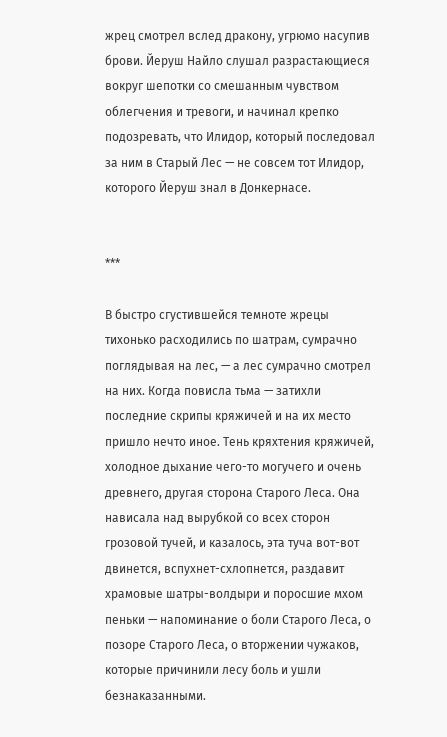жрец смотрел вслед дракону, угрюмо насупив брови. Йеруш Найло слушал разрастающиеся вокруг шепотки со смешанным чувством облегчения и тревоги, и начинал крепко подозревать, что Илидор, который последовал за ним в Старый Лес — не совсем тот Илидор, которого Йеруш знал в Донкернасе.


***

В быстро сгустившейся темноте жрецы тихонько расходились по шатрам, сумрачно поглядывая на лес, — а лес сумрачно смотрел на них. Когда повисла тьма — затихли последние скрипы кряжичей и на их место пришло нечто иное. Тень кряхтения кряжичей, холодное дыхание чего-то могучего и очень древнего, другая сторона Старого Леса. Она нависала над вырубкой со всех сторон грозовой тучей, и казалось, эта туча вот-вот двинется, вспухнет-схлопнется, раздавит храмовые шатры-волдыри и поросшие мхом пеньки — напоминание о боли Старого Леса, о позоре Старого Леса, о вторжении чужаков, которые причинили лесу боль и ушли безнаказанными.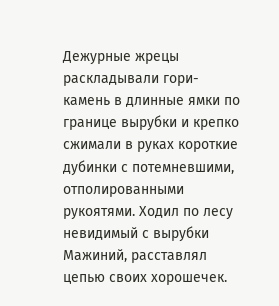Дежурные жрецы раскладывали гори-камень в длинные ямки по границе вырубки и крепко сжимали в руках короткие дубинки с потемневшими, отполированными рукоятями. Ходил по лесу невидимый с вырубки Мажиний, расставлял цепью своих хорошечек.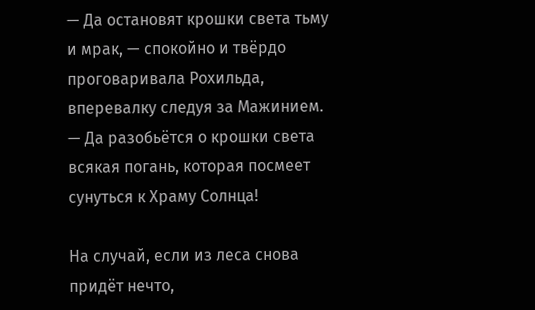— Да остановят крошки света тьму и мрак, — спокойно и твёрдо проговаривала Рохильда, вперевалку следуя за Мажинием. — Да разобьётся о крошки света всякая погань, которая посмеет сунуться к Храму Солнца!

На случай, если из леса снова придёт нечто,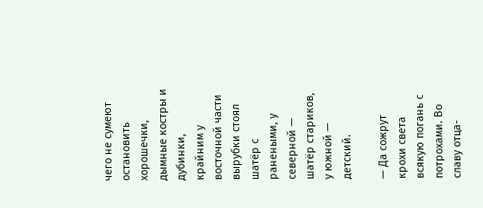чего не сумеют остановить хорошечки, дымные костры и дубинки, крайним у восточной части вырубки стоял шатёр с ранеными, у северной — шатёр стариков, у южной — детский.

— Да сожрут крохи света всякую погань с потрохами. Во славу отца-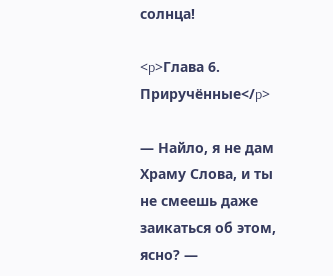солнца!

<p>Глава 6. Приручённые</p>

— Найло, я не дам Храму Слова, и ты не смеешь даже заикаться об этом, ясно? —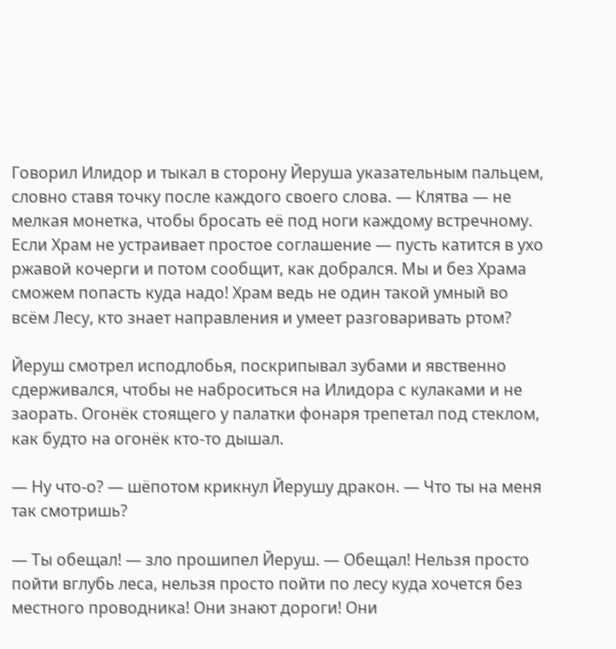Говорил Илидор и тыкал в сторону Йеруша указательным пальцем, словно ставя точку после каждого своего слова. — Клятва — не мелкая монетка, чтобы бросать её под ноги каждому встречному. Если Храм не устраивает простое соглашение — пусть катится в ухо ржавой кочерги и потом сообщит, как добрался. Мы и без Храма сможем попасть куда надо! Храм ведь не один такой умный во всём Лесу, кто знает направления и умеет разговаривать ртом?

Йеруш смотрел исподлобья, поскрипывал зубами и явственно сдерживался, чтобы не наброситься на Илидора с кулаками и не заорать. Огонёк стоящего у палатки фонаря трепетал под стеклом, как будто на огонёк кто-то дышал.

— Ну что-о? — шёпотом крикнул Йерушу дракон. — Что ты на меня так смотришь?

— Ты обещал! — зло прошипел Йеруш. — Обещал! Нельзя просто пойти вглубь леса, нельзя просто пойти по лесу куда хочется без местного проводника! Они знают дороги! Они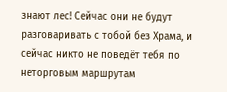знают лес! Сейчас они не будут разговаривать с тобой без Храма, и сейчас никто не поведёт тебя по неторговым маршрутам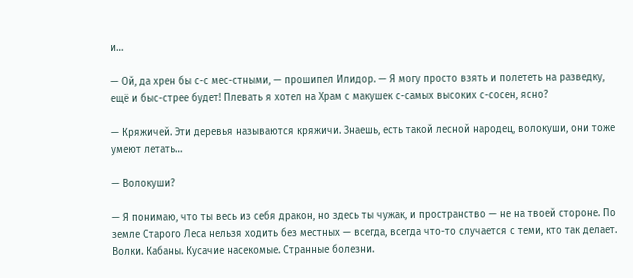и…

— Ой, да хрен бы с-с мес-стными, — прошипел Илидор. — Я могу просто взять и полететь на разведку, ещё и быс-стрее будет! Плевать я хотел на Храм с макушек с-самых высоких с-сосен, ясно?

— Кряжичей. Эти деревья называются кряжичи. Знаешь, есть такой лесной народец, волокуши, они тоже умеют летать…

— Волокуши?

— Я понимаю, что ты весь из себя дракон, но здесь ты чужак, и пространство — не на твоей стороне. По земле Старого Леса нельзя ходить без местных — всегда, всегда что-то случается с теми, кто так делает. Волки. Кабаны. Кусачие насекомые. Странные болезни.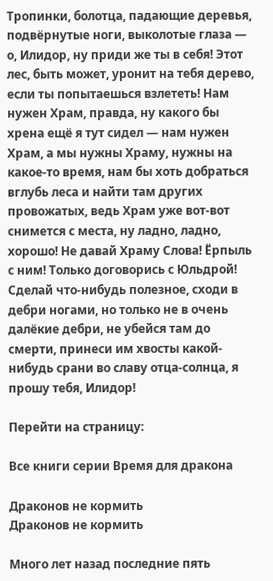Тропинки, болотца, падающие деревья, подвёрнутые ноги, выколотые глаза — о, Илидор, ну приди же ты в себя! Этот лес, быть может, уронит на тебя дерево, если ты попытаешься взлететь! Нам нужен Храм, правда, ну какого бы хрена ещё я тут сидел — нам нужен Храм, а мы нужны Храму, нужны на какое-то время, нам бы хоть добраться вглубь леса и найти там других провожатых, ведь Храм уже вот-вот снимется с места, ну ладно, ладно, хорошо! Не давай Храму Слова! Ёрпыль с ним! Только договорись с Юльдрой! Сделай что-нибудь полезное, сходи в дебри ногами, но только не в очень далёкие дебри, не убейся там до смерти, принеси им хвосты какой-нибудь срани во славу отца-солнца, я прошу тебя, Илидор!

Перейти на страницу:

Все книги серии Время для дракона

Драконов не кормить
Драконов не кормить

Много лет назад последние пять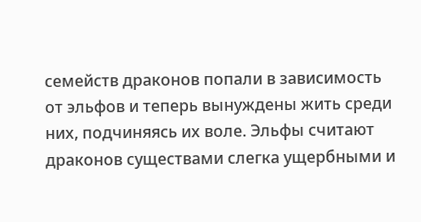семейств драконов попали в зависимость от эльфов и теперь вынуждены жить среди них, подчиняясь их воле. Эльфы считают драконов существами слегка ущербными и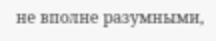не вполне разумными,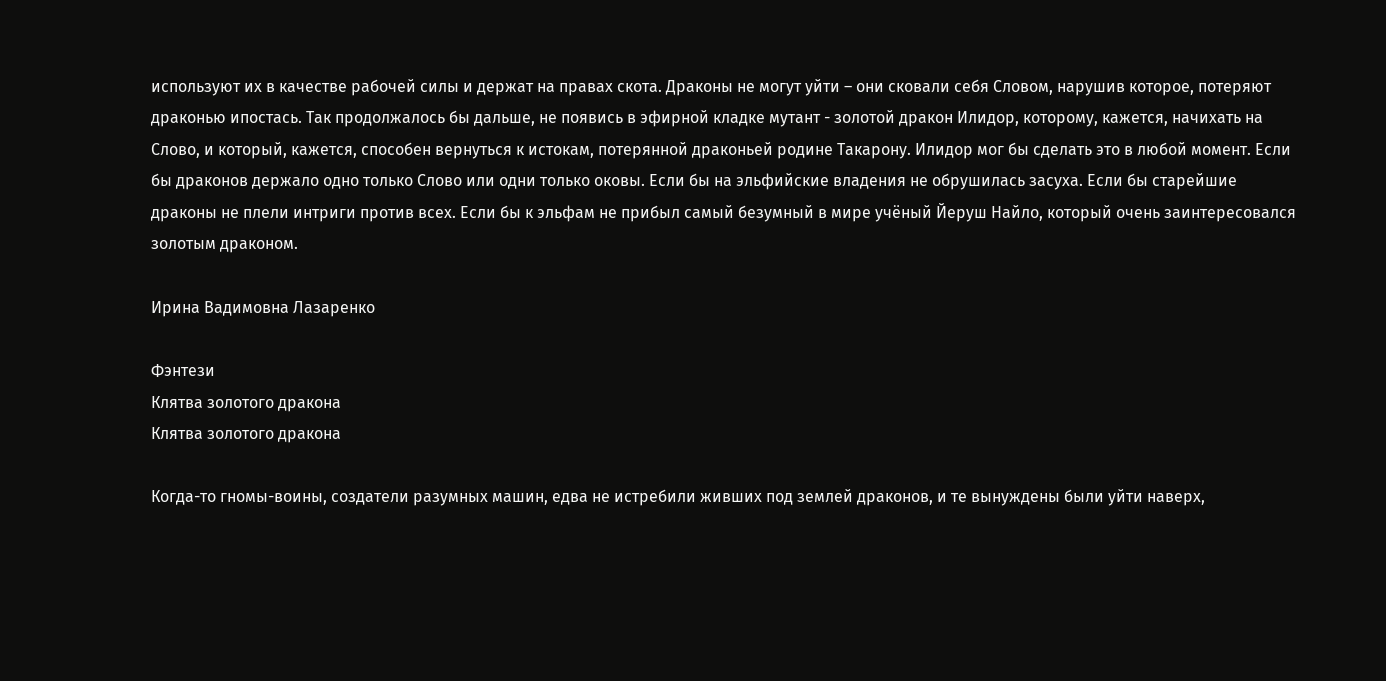используют их в качестве рабочей силы и держат на правах скота. Драконы не могут уйти – они сковали себя Словом, нарушив которое, потеряют драконью ипостась. Так продолжалось бы дальше, не появись в эфирной кладке мутант - золотой дракон Илидор, которому, кажется, начихать на Слово, и который, кажется, способен вернуться к истокам, потерянной драконьей родине Такарону. Илидор мог бы сделать это в любой момент. Если бы драконов держало одно только Слово или одни только оковы. Если бы на эльфийские владения не обрушилась засуха. Если бы старейшие драконы не плели интриги против всех. Если бы к эльфам не прибыл самый безумный в мире учёный Йеруш Найло, который очень заинтересовался золотым драконом.

Ирина Вадимовна Лазаренко

Фэнтези
Клятва золотого дракона
Клятва золотого дракона

Когда-то гномы-воины, создатели разумных машин, едва не истребили живших под землей драконов, и те вынуждены были уйти наверх,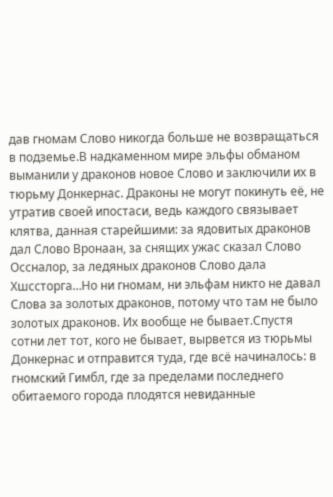дав гномам Слово никогда больше не возвращаться в подземье.В надкаменном мире эльфы обманом выманили у драконов новое Слово и заключили их в тюрьму Донкернас. Драконы не могут покинуть её, не утратив своей ипостаси, ведь каждого связывает клятва, данная старейшими: за ядовитых драконов дал Слово Вронаан, за снящих ужас сказал Слово Оссналор, за ледяных драконов Слово дала Хшссторга…Но ни гномам, ни эльфам никто не давал Слова за золотых драконов, потому что там не было золотых драконов. Их вообще не бывает.Спустя сотни лет тот, кого не бывает, вырвется из тюрьмы Донкернас и отправится туда, где всё начиналось: в гномский Гимбл, где за пределами последнего обитаемого города плодятся невиданные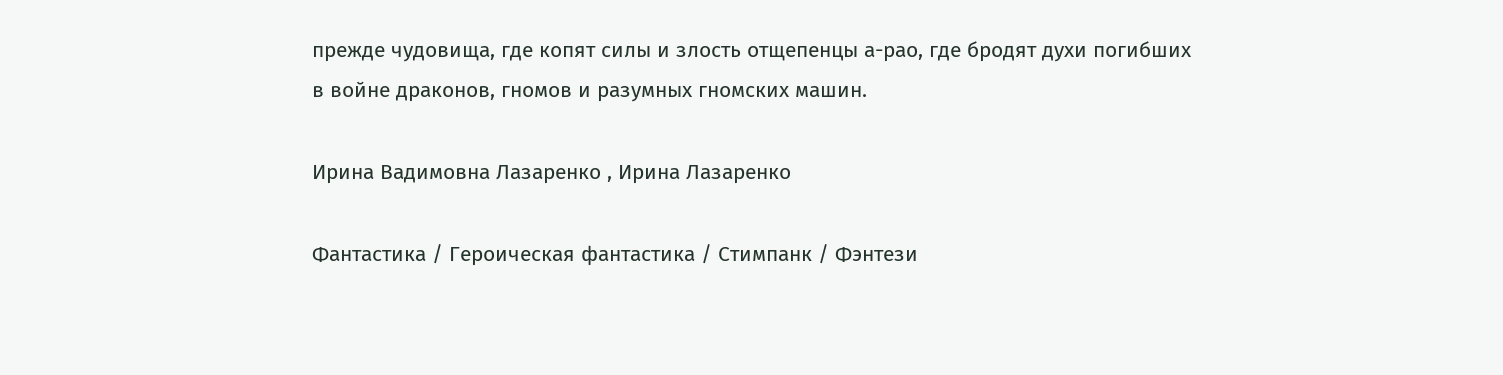прежде чудовища, где копят силы и злость отщепенцы а-рао, где бродят духи погибших в войне драконов, гномов и разумных гномских машин.

Ирина Вадимовна Лазаренко , Ирина Лазаренко

Фантастика / Героическая фантастика / Стимпанк / Фэнтези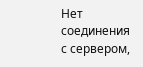Нет соединения с сервером,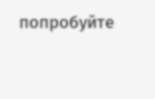попробуйте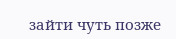зайти чуть позже